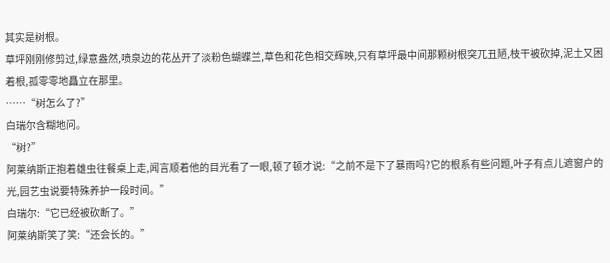其实是树根。
草坪刚刚修剪过,绿意盎然,喷泉边的花丛开了淡粉色蝴蝶兰,草色和花色相交辉映,只有草坪最中间那颗树根突兀丑陋,枝干被砍掉,泥土又困着根,孤零零地矗立在那里。
……“树怎么了?”
白瑞尔含糊地问。
“树?”
阿莱纳斯正抱着雄虫往餐桌上走,闻言顺着他的目光看了一眼,顿了顿才说:“之前不是下了暴雨吗?它的根系有些问题,叶子有点儿遮窗户的光,园艺虫说要特殊养护一段时间。”
白瑞尔:“它已经被砍断了。”
阿莱纳斯笑了笑:“还会长的。”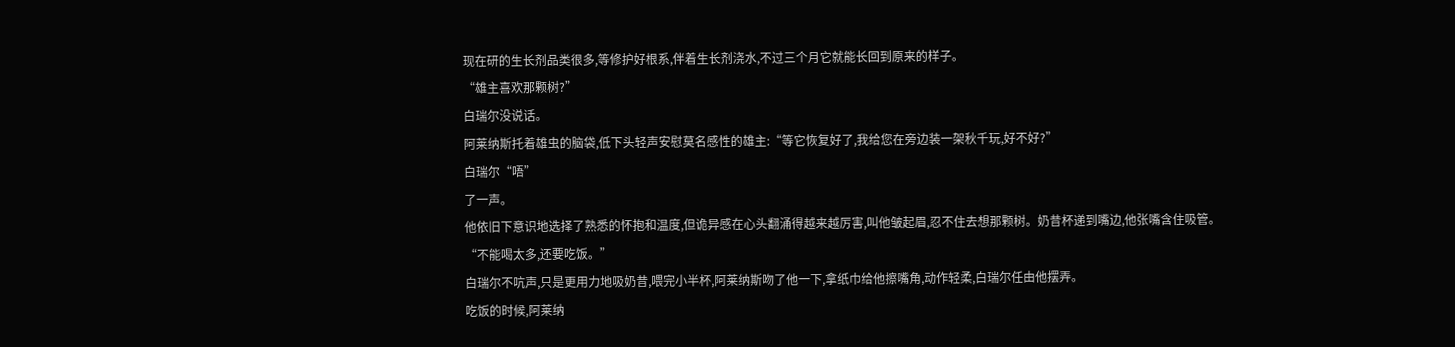现在研的生长剂品类很多,等修护好根系,伴着生长剂浇水,不过三个月它就能长回到原来的样子。
“雄主喜欢那颗树?”
白瑞尔没说话。
阿莱纳斯托着雄虫的脑袋,低下头轻声安慰莫名感性的雄主:“等它恢复好了,我给您在旁边装一架秋千玩,好不好?”
白瑞尔“唔”
了一声。
他依旧下意识地选择了熟悉的怀抱和温度,但诡异感在心头翻涌得越来越厉害,叫他皱起眉,忍不住去想那颗树。奶昔杯递到嘴边,他张嘴含住吸管。
“不能喝太多,还要吃饭。”
白瑞尔不吭声,只是更用力地吸奶昔,喂完小半杯,阿莱纳斯吻了他一下,拿纸巾给他擦嘴角,动作轻柔,白瑞尔任由他摆弄。
吃饭的时候,阿莱纳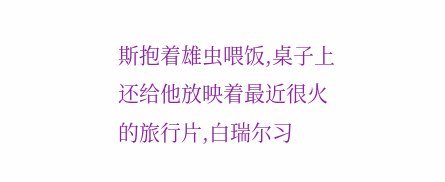斯抱着雄虫喂饭,桌子上还给他放映着最近很火的旅行片,白瑞尔习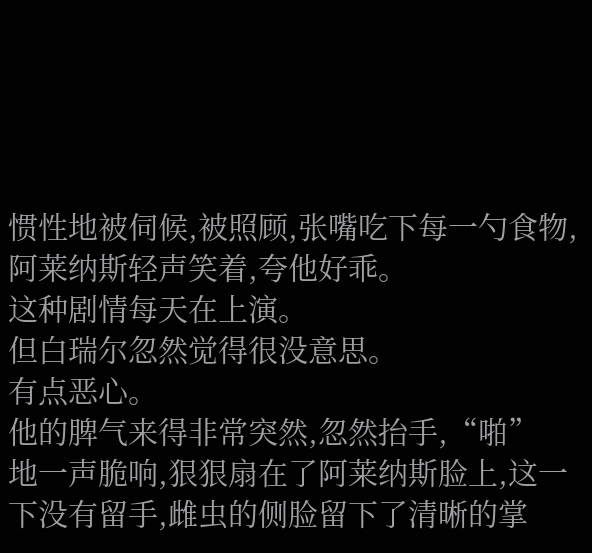惯性地被伺候,被照顾,张嘴吃下每一勺食物,阿莱纳斯轻声笑着,夸他好乖。
这种剧情每天在上演。
但白瑞尔忽然觉得很没意思。
有点恶心。
他的脾气来得非常突然,忽然抬手,“啪”
地一声脆响,狠狠扇在了阿莱纳斯脸上,这一下没有留手,雌虫的侧脸留下了清晰的掌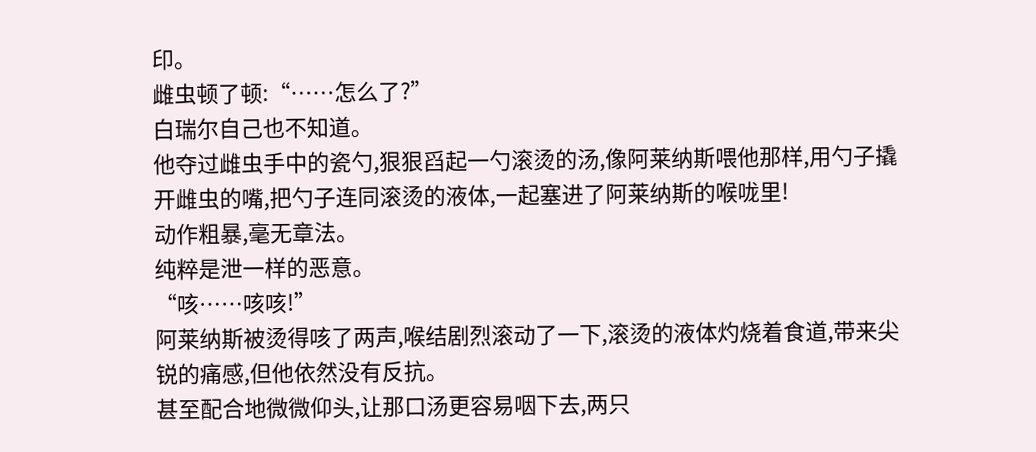印。
雌虫顿了顿:“……怎么了?”
白瑞尔自己也不知道。
他夺过雌虫手中的瓷勺,狠狠舀起一勺滚烫的汤,像阿莱纳斯喂他那样,用勺子撬开雌虫的嘴,把勺子连同滚烫的液体,一起塞进了阿莱纳斯的喉咙里!
动作粗暴,毫无章法。
纯粹是泄一样的恶意。
“咳……咳咳!”
阿莱纳斯被烫得咳了两声,喉结剧烈滚动了一下,滚烫的液体灼烧着食道,带来尖锐的痛感,但他依然没有反抗。
甚至配合地微微仰头,让那口汤更容易咽下去,两只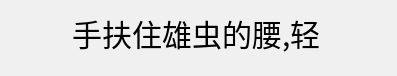手扶住雄虫的腰,轻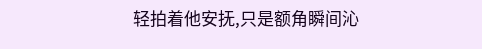轻拍着他安抚,只是额角瞬间沁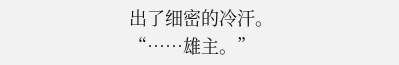出了细密的冷汗。
“……雄主。”